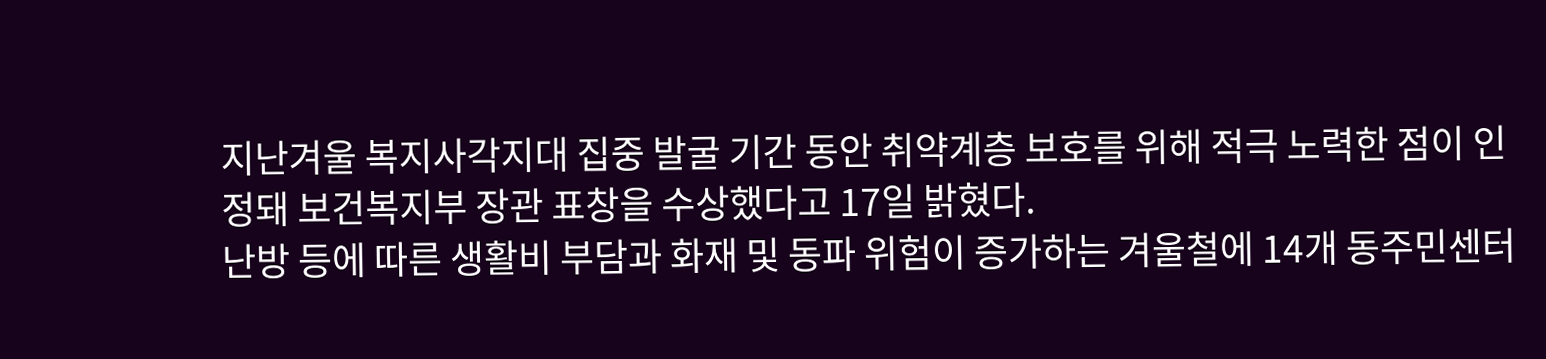지난겨울 복지사각지대 집중 발굴 기간 동안 취약계층 보호를 위해 적극 노력한 점이 인정돼 보건복지부 장관 표창을 수상했다고 17일 밝혔다.
난방 등에 따른 생활비 부담과 화재 및 동파 위험이 증가하는 겨울철에 14개 동주민센터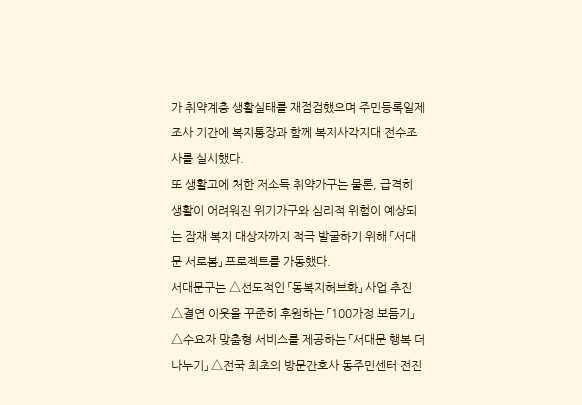가 취약계층 생활실태를 재점검했으며 주민등록일제조사 기간에 복지통장과 함께 복지사각지대 전수조사를 실시했다.
또 생활고에 처한 저소득 취약가구는 물론, 급격히 생활이 어려워진 위기가구와 심리적 위험이 예상되는 잠재 복지 대상자까지 적극 발굴하기 위해 「서대문 서로봄」 프로젝트를 가동했다.
서대문구는 △선도적인 「동복지허브화」 사업 추진 △결연 이웃을 꾸준히 후원하는 「100가정 보듬기」 △수요자 맞춤형 서비스를 제공하는 「서대문 행복 더 나누기」 △전국 최초의 방문간호사 동주민센터 전진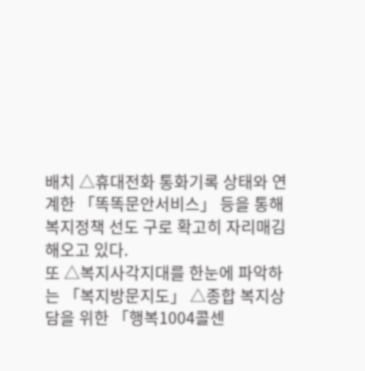배치 △휴대전화 통화기록 상태와 연계한 「똑똑문안서비스」 등을 통해 복지정책 선도 구로 확고히 자리매김해오고 있다.
또 △복지사각지대를 한눈에 파악하는 「복지방문지도」 △종합 복지상담을 위한 「행복1004콜센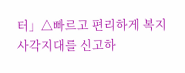터」△빠르고 편리하게 복지사각지대를 신고하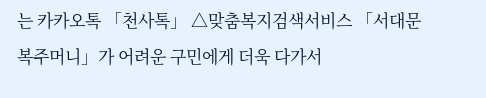는 카카오톡 「천사톡」 △맞춤복지검색서비스 「서대문 복주머니」가 어려운 구민에게 더욱 다가서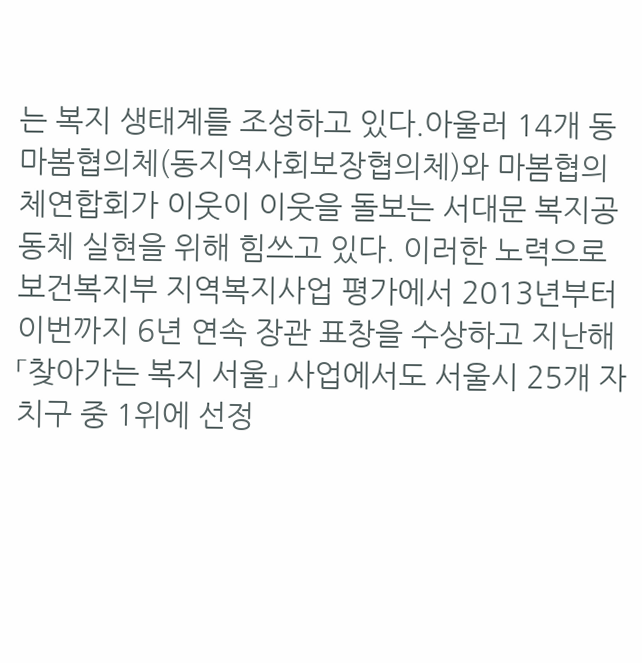는 복지 생태계를 조성하고 있다.아울러 14개 동 마봄협의체(동지역사회보장협의체)와 마봄협의체연합회가 이웃이 이웃을 돌보는 서대문 복지공동체 실현을 위해 힘쓰고 있다. 이러한 노력으로 보건복지부 지역복지사업 평가에서 2013년부터 이번까지 6년 연속 장관 표창을 수상하고 지난해 「찾아가는 복지 서울」 사업에서도 서울시 25개 자치구 중 1위에 선정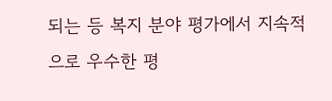되는 등 복지 분야 평가에서 지속적으로 우수한 평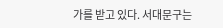가를 받고 있다. 서대문구는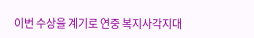이번 수상을 계기로 연중 복지사각지대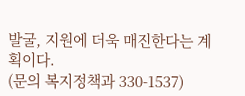발굴, 지원에 더욱 매진한다는 계획이다.
(문의 복지정책과 330-1537)